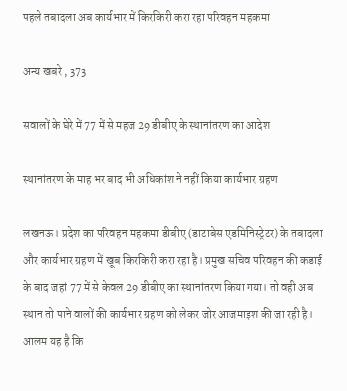पहले तबादला अब कार्यभार में किरकिरी करा रहा परिवहन महकमा

अन्य खबरे , 373

सवालों के घेरे में 77 में से महज 29 डीबीए के स्थानांतरण का आदेश

स्थानांतरण के माह भर बाद भी अधिकांश ने नहीं किया कार्यभार ग्रहण

लखनऊ। प्रदेश का परिवहन महकमा डीबीए (डाटाबेस एडमिनिस्ट्रेटर) के तबादला और कार्यभार ग्रहण में खूब किरकिरी करा रहा है। प्रमुख सचिव परिवहन की कडाई के बाद जहां 77 में से केवल 29 डीबीए का स्थानांतरण किया गया। तो वही अब स्थान तो पाने वालों की कार्यभार ग्रहण को लेकर जोर आजमाइश की जा रही है। आलम यह है कि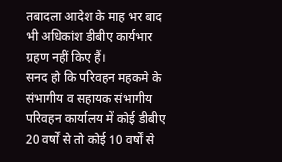तबादला आदेश के माह भर बाद भी अधिकांश डीबीए कार्यभार ग्रहण नहीं किए हैं।
सनद हो कि परिवहन महकमे के संभागीय व सहायक संभागीय परिवहन कार्यालय में कोई डीबीए 20 वर्षों से तो कोई 10 वर्षों से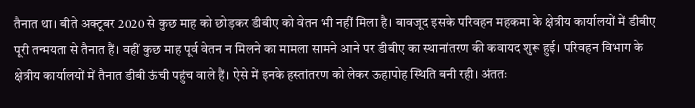तैनात था। बीते अक्टूबर 2020 से कुछ माह को छोड़कर डीबीए को वेतन भी नहीं मिला है। बावजूद इसके परिवहन महकमा के क्षेत्रीय कार्यालयों में डीबीए पूरी तन्मयता से तैनात हैं। वहीं कुछ माह पूर्व वेतन न मिलने का मामला सामने आने पर डीबीए का स्थानांतरण की कवायद शुरू हुई। परिवहन विभाग के क्षेत्रीय कार्यालयों में तैनात डीबी ऊंची पहुंच वाले हैं। ऐसे में इनके हस्तांतरण को लेकर ऊहापोह स्थिति बनी रही। अंततः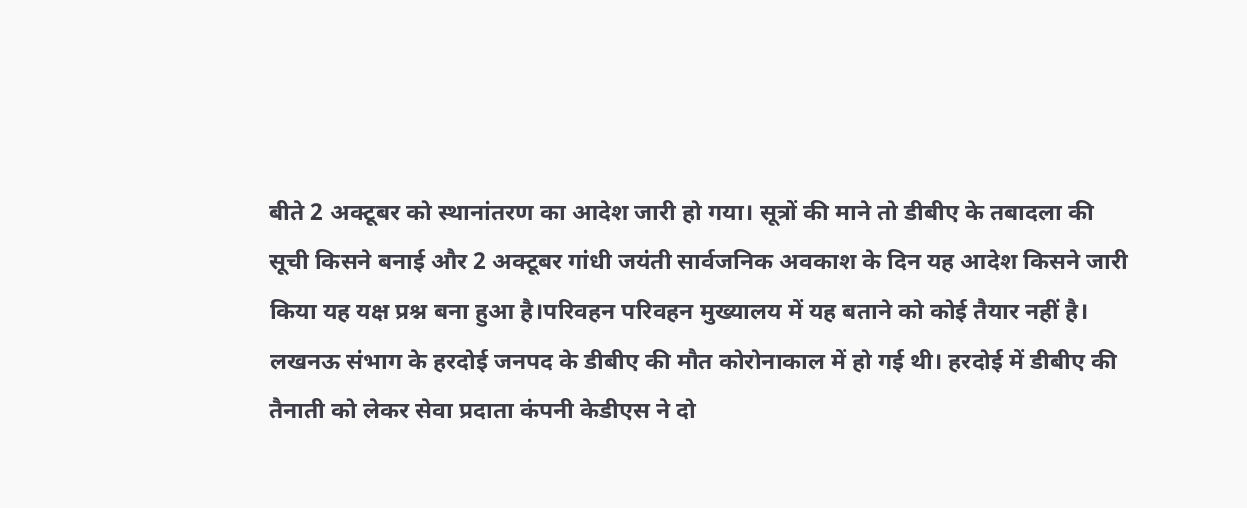बीते 2 अक्टूबर को स्थानांतरण का आदेश जारी हो गया। सूत्रों की माने तो डीबीए के तबादला की सूची किसने बनाई और 2 अक्टूबर गांधी जयंती सार्वजनिक अवकाश के दिन यह आदेश किसने जारी किया यह यक्ष प्रश्न बना हुआ है।परिवहन परिवहन मुख्यालय में यह बताने को कोई तैयार नहीं है। लखनऊ संभाग के हरदोई जनपद के डीबीए की मौत कोरोनाकाल में हो गई थी। हरदोई में डीबीए की तैनाती को लेकर सेवा प्रदाता कंपनी केडीएस ने दो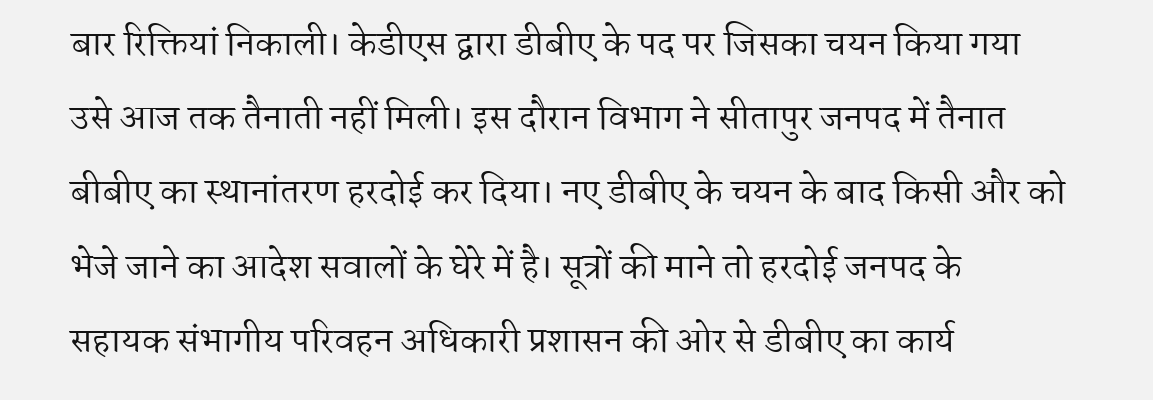बार रिक्तियां निकाली। केडीएस द्वारा डीबीए के पद पर जिसका चयन किया गया उसे आज तक तैनाती नहीं मिली। इस दौरान विभाग ने सीतापुर जनपद में तैनात बीबीए का स्थानांतरण हरदोई कर दिया। नए डीबीए के चयन के बाद किसी और को भेजे जाने का आदेश सवालों के घेरे में है। सूत्रों की माने तो हरदोई जनपद के सहायक संभागीय परिवहन अधिकारी प्रशासन की ओर से डीबीए का कार्य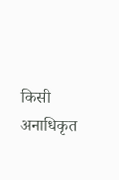किसी अनाधिकृत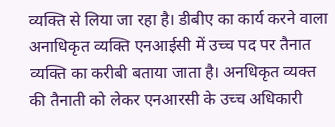व्यक्ति से लिया जा रहा है। डीबीए का कार्य करने वाला अनाधिकृत व्यक्ति एनआईसी में उच्च पद पर तैनात व्यक्ति का करीबी बताया जाता है। अनधिकृत व्यक्त की तैनाती को लेकर एनआरसी के उच्च अधिकारी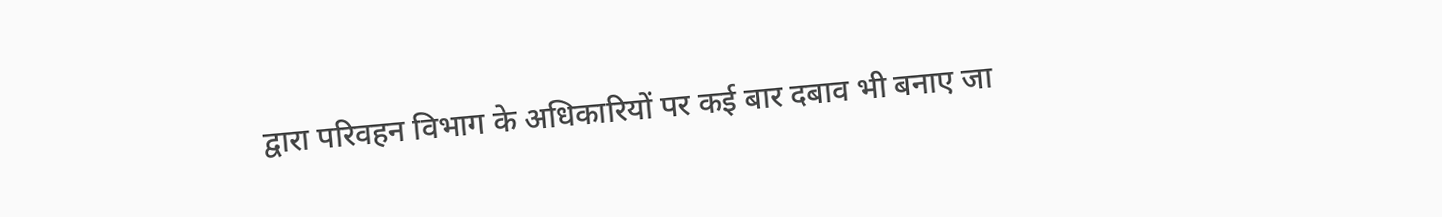द्वारा परिवहन विभाग के अधिकारियों पर कई बार दबाव भी बनाए जा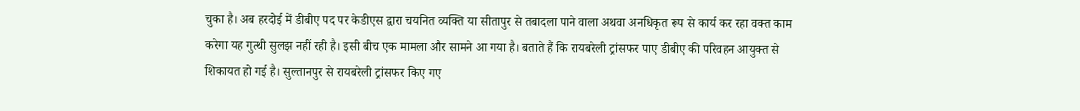चुका है। अब हरदोई में डीबीए पद पर केडीएस द्वारा चयनित व्यक्ति या सीतापुर से तबादला पाने वाला अथवा अनधिकृत रूप से कार्य कर रहा वक्त काम करेगा यह गुत्थी सुलझ नहीं रही है। इसी बीच एक मामला और सामने आ गया है। बताते हैं कि रायबरेली ट्रांसफर पाए डीबीए की परिवहन आयुक्त से शिकायत हो गई है। सुल्तानपुर से रायबरेली ट्रांसफर किए गए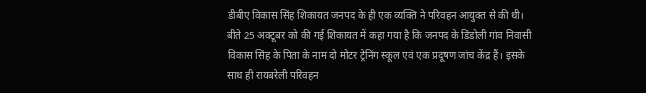डीबीए विकास सिंह शिकायत जनपद के ही एक व्यक्ति ने परिवहन आयुक्त से की थी। बीते 25 अक्टूबर को की गई शिकायत में कहा गया है कि जनपद के डिंडोली गांव निवासी विकास सिंह के पिता के नाम दो मोटर ट्रेनिंग स्कूल एवं एक प्रदूषण जांच केंद्र हैं। इसके साथ ही रायबरेली परिवहन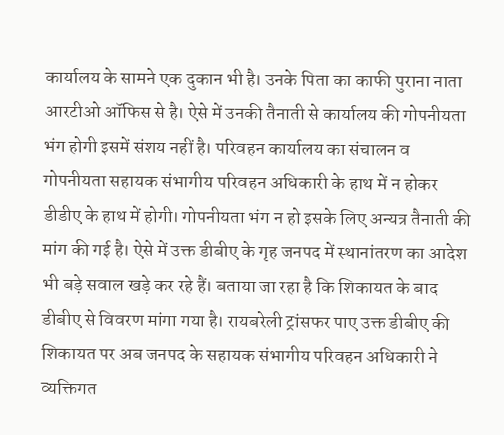कार्यालय के सामने एक दुकान भी है। उनके पिता का काफी पुराना नाता आरटीओ ऑफिस से है। ऐसे में उनकी तैनाती से कार्यालय की गोपनीयता भंग होगी इसमें संशय नहीं है। परिवहन कार्यालय का संचालन व गोपनीयता सहायक संभागीय परिवहन अधिकारी के हाथ में न होकर डीडीए के हाथ में होगी। गोपनीयता भंग न हो इसके लिए अन्यत्र तैनाती की मांग की गई है। ऐसे में उक्त डीबीए के गृह जनपद में स्थानांतरण का आदेश भी बड़े सवाल खड़े कर रहे हैं। बताया जा रहा है कि शिकायत के बाद डीबीए से विवरण मांगा गया है। रायबरेली ट्रांसफर पाए उक्त डीबीए की शिकायत पर अब जनपद के सहायक संभागीय परिवहन अधिकारी ने व्यक्तिगत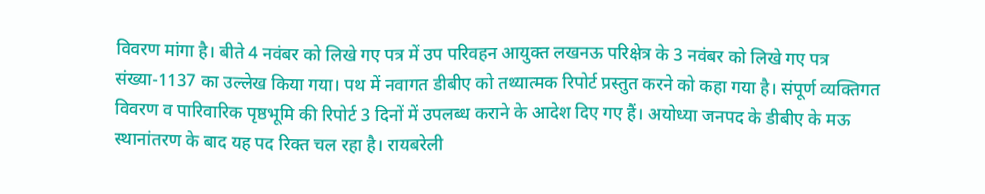विवरण मांगा है। बीते 4 नवंबर को लिखे गए पत्र में उप परिवहन आयुक्त लखनऊ परिक्षेत्र के 3 नवंबर को लिखे गए पत्र संख्या-1137 का उल्लेख किया गया। पथ में नवागत डीबीए को तथ्यात्मक रिपोर्ट प्रस्तुत करने को कहा गया है। संपूर्ण व्यक्तिगत विवरण व पारिवारिक पृष्ठभूमि की रिपोर्ट 3 दिनों में उपलब्ध कराने के आदेश दिए गए हैं। अयोध्या जनपद के डीबीए के मऊ स्थानांतरण के बाद यह पद रिक्त चल रहा है। रायबरेली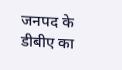जनपद के डीबीए का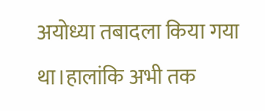अयोध्या तबादला किया गया था।हालांकि अभी तक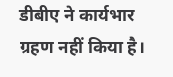डीबीए ने कार्यभार ग्रहण नहीं किया है।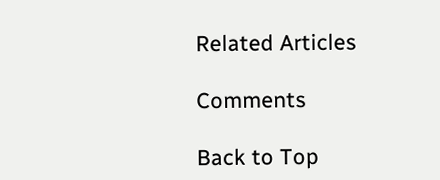Related Articles

Comments

Back to Top